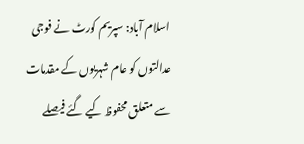اسلام آباد: سپریم کورٹ نے فوجی عدالتوں کو عام شہریوں کے مقدمات سے متعلق محفوظ کیے گئے فیصلے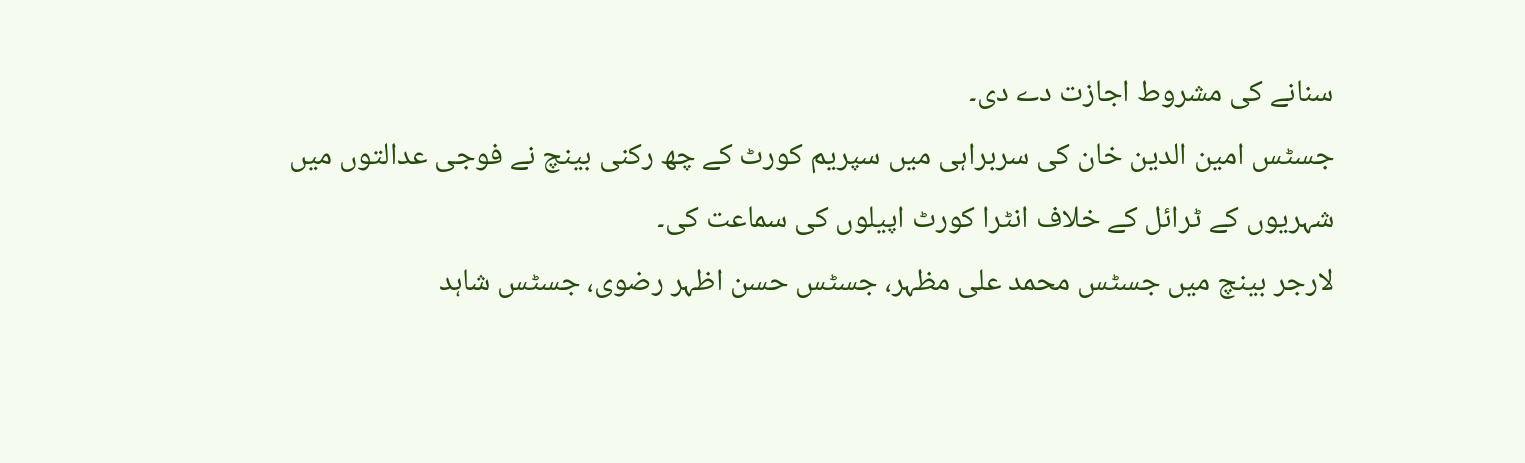سنانے کی مشروط اجازت دے دی۔
جسٹس امین الدین خان کی سربراہی میں سپریم کورٹ کے چھ رکنی بینچ نے فوجی عدالتوں میں شہریوں کے ٹرائل کے خلاف انٹرا کورٹ اپیلوں کی سماعت کی۔
لارجر بینچ میں جسٹس محمد علی مظہر، جسٹس حسن اظہر رضوی، جسٹس شاہد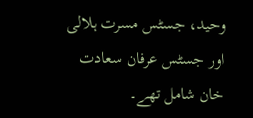وحید، جسٹس مسرت ہلالی اور جسٹس عرفان سعادت خان شامل تھے۔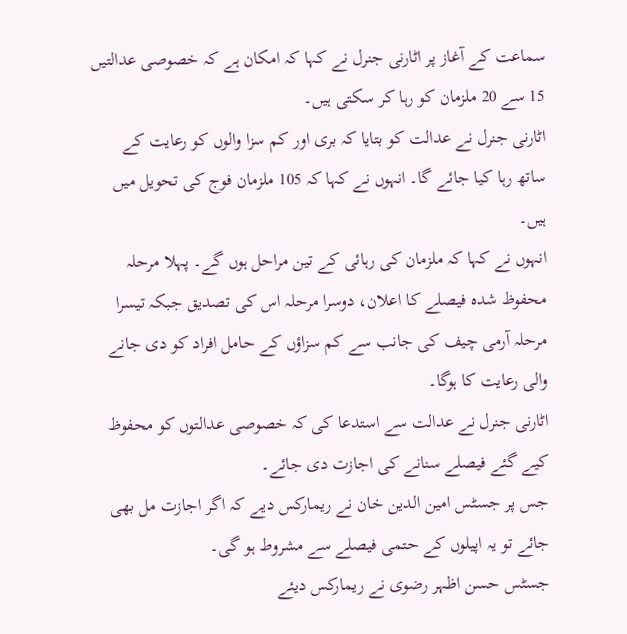سماعت کے آغاز پر اٹارنی جنرل نے کہا کہ امکان ہے کہ خصوصی عدالتیں 15 سے 20 ملزمان کو رہا کر سکتی ہیں۔
اٹارنی جنرل نے عدالت کو بتایا کہ بری اور کم سزا والوں کو رعایت کے ساتھ رہا کیا جائے گا۔ انہوں نے کہا کہ 105 ملزمان فوج کی تحویل میں ہیں۔
انہوں نے کہا کہ ملزمان کی رہائی کے تین مراحل ہوں گے۔ پہلا مرحلہ محفوظ شدہ فیصلے کا اعلان، دوسرا مرحلہ اس کی تصدیق جبکہ تیسرا مرحلہ آرمی چیف کی جانب سے کم سزاؤں کے حامل افراد کو دی جانے والی رعایت کا ہوگا۔
اٹارنی جنرل نے عدالت سے استدعا کی کہ خصوصی عدالتوں کو محفوظ کیے گئے فیصلے سنانے کی اجازت دی جائے۔
جس پر جسٹس امین الدین خان نے ریمارکس دیے کہ اگر اجازت مل بھی جائے تو یہ اپیلوں کے حتمی فیصلے سے مشروط ہو گی۔
جسٹس حسن اظہر رضوی نے ریمارکس دیئے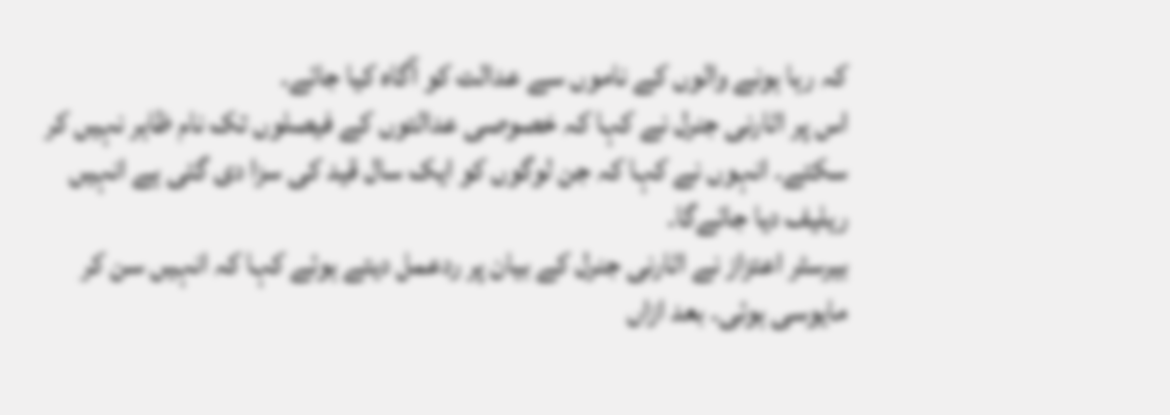کہ رہا ہونے والوں کے ناموں سے عدالت کو آگاہ کیا جائے۔
اس پر اٹارنی جنرل نے کہا کہ خصوصی عدالتوں کے فیصلوں تک نام ظاہر نہیں کر سکتے۔ انہوں نے کہا کہ جن لوگوں کو ایک سال قید کی سزا دی گئی ہے انہیں ریلیف دیا جائےگا۔
بیرسٹر اعتزاز نے اٹارنی جنرل کے بیان پر ردعمل دیتے ہوئے کہا کہ انہیں سن کر مایوسی ہوئی۔ بعد ازاں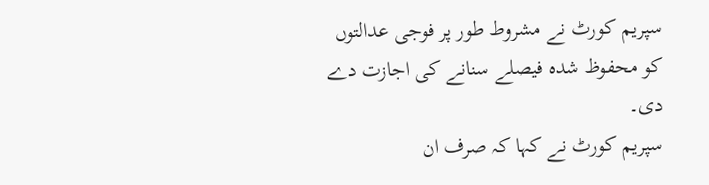سپریم کورٹ نے مشروط طور پر فوجی عدالتوں کو محفوظ شدہ فیصلے سنانے کی اجازت دے دی۔
سپریم کورٹ نے کہا کہ صرف ان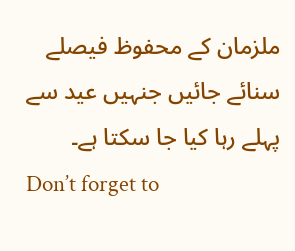ملزمان کے محفوظ فیصلے سنائے جائیں جنہیں عید سے پہلے رہا کیا جا سکتا ہے۔
Don’t forget to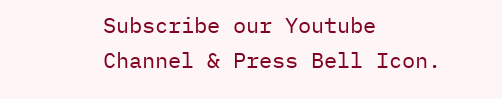Subscribe our Youtube Channel & Press Bell Icon.